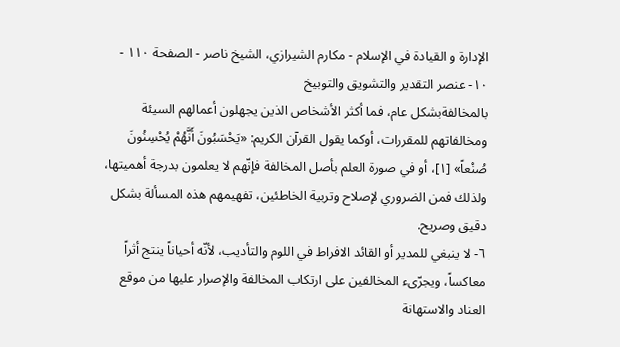الإدارة و القيادة في الإسلام - مكارم الشيرازي، الشيخ ناصر - الصفحة ١١٠ - ١٠- عنصر التقدير والتشويق والتوبيخ
بالمخالفةبشكل عام، فما أكثر الأشخاص الذين يجهلون أعمالهم السيئة ومخالفاتهم للمقررات، أوكما يقول القرآن الكريم: «يَحْسَبُونَ أَنَّهُمْ يُحْسِنُونَ صُنْعاً» [١]، أو في صورة العلم بأصل المخالفة فإنّهم لا يعلمون بدرجة أهميتها، ولذلك فمن الضروري لإصلاح وتربية الخاطئين، تفهيمهم هذه المسألة بشكل دقيق وصريح.
٦- لا ينبغي للمدير أو القائد الافراط في اللوم والتأديب، لأنّه أحياناً ينتج أثراً معاكساً، ويجرّىء المخالفين على ارتكاب المخالفة والإصرار عليها من موقع العناد والاستهانة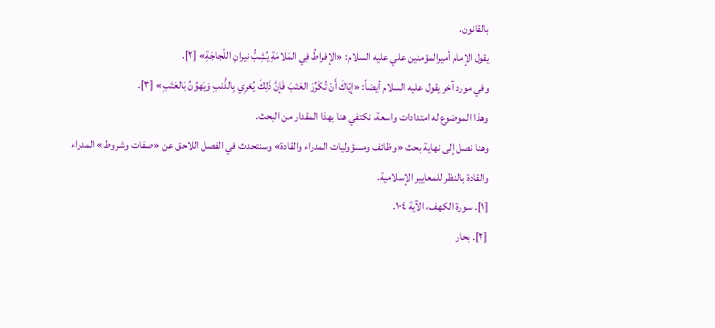بالقانون.
يقول الإمام أميرالمؤمنين علي عليه السلام: «الإفراطُ فِي المَلامَةِ يُشِبُّ نيرانِ اللّجاجَةِ» [٢].
وفي مورد آخر يقول عليه السلام أيضاً: «إيّاكَ أَنْ تُكَرِّرَ العَتَبَ فَإنَّ ذَلِكَ يُغرِي بِالذَّنبِ وَيَهوُنُ بَالعَتَبِ» [٣].
وهذا الموضوع له امتدادات واسعة، نكتفي هنا بهذا المقدار من البحث.
وهنا نصل إلى نهاية بحث «وظائف ومسؤوليات المدراء والقادة» وسنتحدث في الفصل اللاحق عن «صفات وشروط» المدراء والقادة بالنظر للمعايير الإسلامية.
[١]. سورة الكهف، الآية ١٠٤.
[٢]. بحار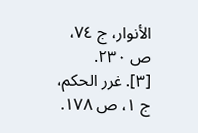الأنوار، ج ٧٤، ص ٢٣٠.
[٣]. غرر الحكم، ج ١، ص ١٧٨.